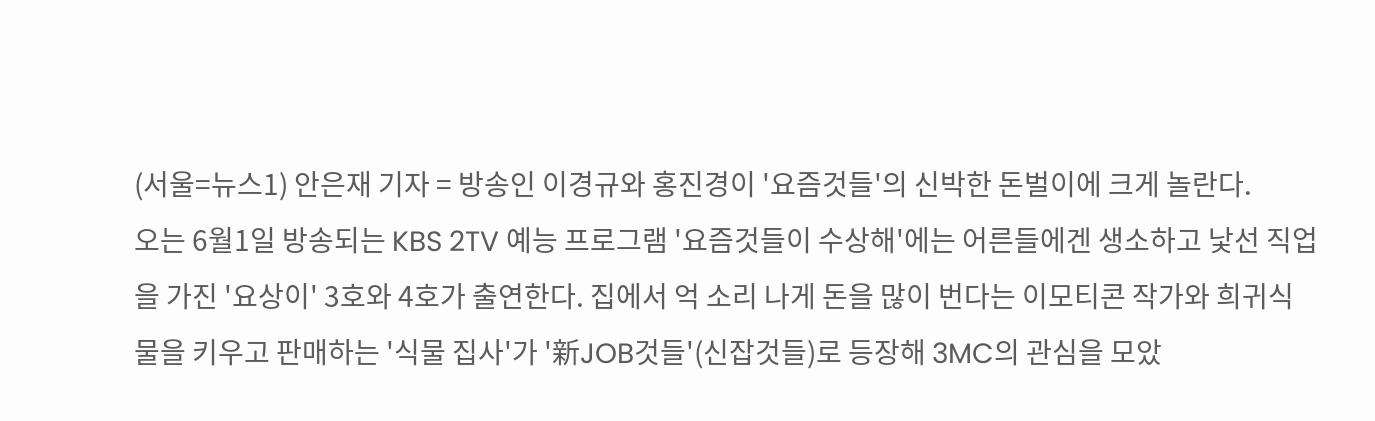(서울=뉴스1) 안은재 기자 = 방송인 이경규와 홍진경이 '요즘것들'의 신박한 돈벌이에 크게 놀란다.
오는 6월1일 방송되는 KBS 2TV 예능 프로그램 '요즘것들이 수상해'에는 어른들에겐 생소하고 낯선 직업을 가진 '요상이' 3호와 4호가 출연한다. 집에서 억 소리 나게 돈을 많이 번다는 이모티콘 작가와 희귀식물을 키우고 판매하는 '식물 집사'가 '新JOB것들'(신잡것들)로 등장해 3MC의 관심을 모았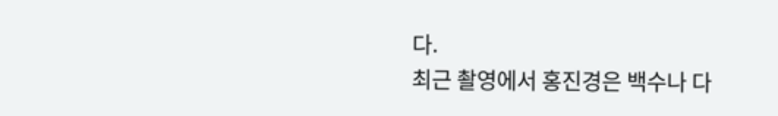다.
최근 촬영에서 홍진경은 백수나 다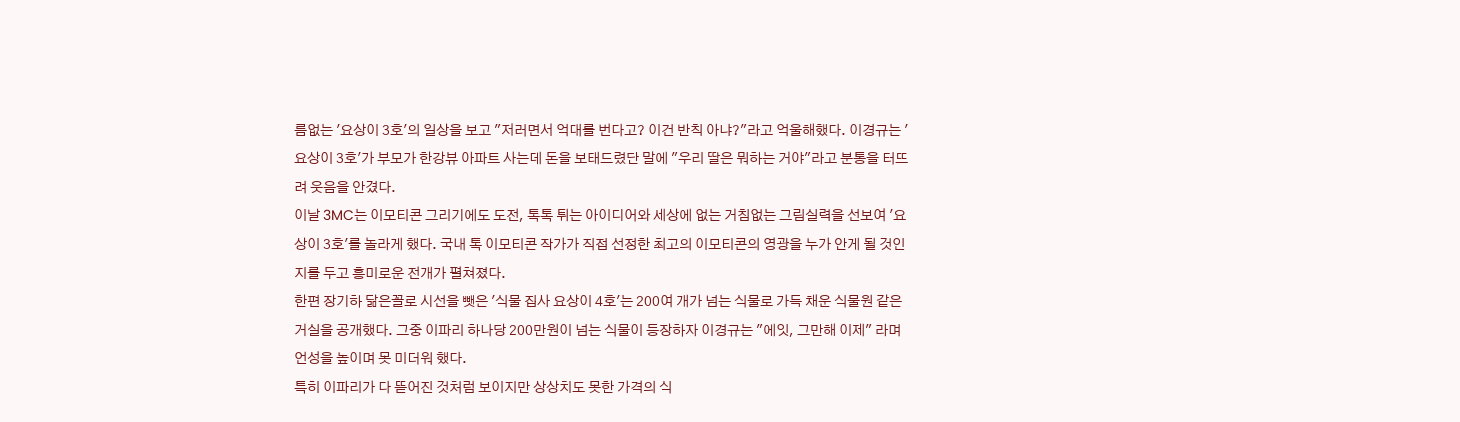름없는 '요상이 3호'의 일상을 보고 "저러면서 억대를 번다고? 이건 반칙 아냐?"라고 억울해했다. 이경규는 '요상이 3호'가 부모가 한강뷰 아파트 사는데 돈을 보태드렸단 말에 "우리 딸은 뭐하는 거야"라고 분통을 터뜨려 웃음을 안겼다.
이날 3MC는 이모티콘 그리기에도 도전, 톡톡 튀는 아이디어와 세상에 없는 거침없는 그림실력을 선보여 '요상이 3호'를 놀라게 했다. 국내 톡 이모티콘 작가가 직접 선정한 최고의 이모티콘의 영광을 누가 안게 될 것인지를 두고 흥미로운 전개가 펼쳐졌다.
한편 장기하 닮은꼴로 시선을 뺏은 '식물 집사 요상이 4호'는 200여 개가 넘는 식물로 가득 채운 식물원 같은 거실을 공개했다. 그중 이파리 하나당 200만원이 넘는 식물이 등장하자 이경규는 "에잇, 그만해 이제" 라며 언성을 높이며 못 미더워 했다.
특히 이파리가 다 뜯어진 것처럼 보이지만 상상치도 못한 가격의 식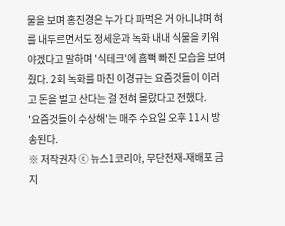물을 보며 홍진경은 누가 다 파먹은 거 아니냐며 혀를 내두르면서도 정세운과 녹화 내내 식물을 키워야겠다고 말하며 '식테크'에 흠뻑 빠진 모습을 보여줬다. 2회 녹화를 마친 이경규는 요즘것들이 이러고 돈을 벌고 산다는 걸 전혀 몰랐다고 전했다.
'요즘것들이 수상해'는 매주 수요일 오후 11시 방송된다.
※ 저작권자 ⓒ 뉴스1코리아, 무단전재-재배포 금지